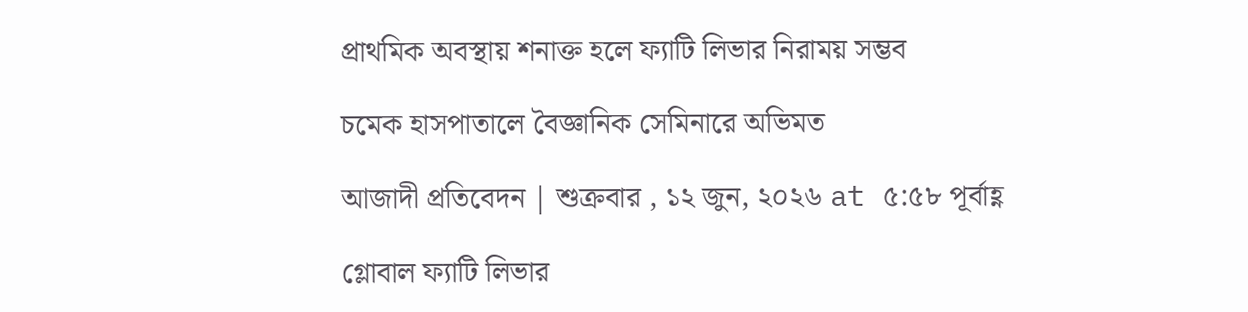প্রাথমিক অবস্থায় শনাক্ত হলে ফ্যাটি লিভার নিরাময় সম্ভব

চমেক হাসপাতালে বৈজ্ঞানিক সেমিনারে অভিমত

আজাদী প্রতিবেদন | শুক্রবার , ১২ জুন, ২০২৬ at ৫:৫৮ পূর্বাহ্ণ

গ্লোবাল ফ্যাটি লিভার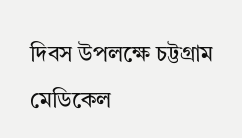দিবস উপলক্ষে চট্টগ্রাম মেডিকেল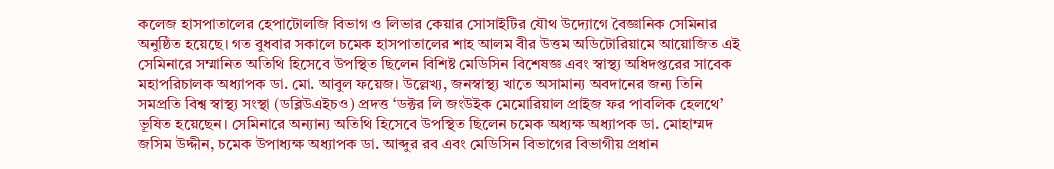কলেজ হাসপাতালের হেপাটোলজি বিভাগ ও লিভার কেয়ার সোসাইটির যৌথ উদ্যোগে বৈজ্ঞানিক সেমিনার অনুষ্ঠিত হয়েছে। গত বুধবার সকালে চমেক হাসপাতালের শাহ আলম বীর উত্তম অডিটোরিয়ামে আয়োজিত এই সেমিনারে সম্মানিত অতিথি হিসেবে উপস্থিত ছিলেন বিশিষ্ট মেডিসিন বিশেষজ্ঞ এবং স্বাস্থ্য অধিদপ্তরের সাবেক মহাপরিচালক অধ্যাপক ডা. মো. আবুল ফয়েজ। উল্লেখ্য, জনস্বাস্থ্য খাতে অসামান্য অবদানের জন্য তিনি সমপ্রতি বিশ্ব স্বাস্থ্য সংস্থা (ডব্লিউএইচও) প্রদত্ত ‘ডক্টর লি জংউইক মেমোরিয়াল প্রাইজ ফর পাবলিক হেলথে’ ভূষিত হয়েছেন। সেমিনারে অন্যান্য অতিথি হিসেবে উপস্থিত ছিলেন চমেক অধ্যক্ষ অধ্যাপক ডা. মোহাম্মদ জসিম উদ্দীন, চমেক উপাধ্যক্ষ অধ্যাপক ডা. আব্দুর রব এবং মেডিসিন বিভাগের বিভাগীয় প্রধান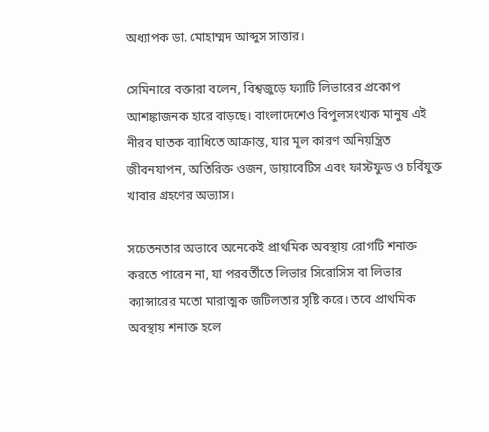অধ্যাপক ডা. মোহাম্মদ আব্দুস সাত্তার।

সেমিনারে বক্তারা বলেন, বিশ্বজুড়ে ফ্যাটি লিভারের প্রকোপ আশঙ্কাজনক হারে বাড়ছে। বাংলাদেশেও বিপুলসংখ্যক মানুষ এই নীরব ঘাতক ব্যাধিতে আক্রান্ত, যার মূল কারণ অনিয়ন্ত্রিত জীবনযাপন, অতিরিক্ত ওজন, ডায়াবেটিস এবং ফাস্টফুড ও চর্বিযুক্ত খাবার গ্রহণের অভ্যাস।

সচেতনতার অভাবে অনেকেই প্রাথমিক অবস্থায় রোগটি শনাক্ত করতে পারেন না, যা পরবর্তীতে লিভার সিরোসিস বা লিভার ক্যান্সারের মতো মারাত্মক জটিলতার সৃষ্টি করে। তবে প্রাথমিক অবস্থায় শনাক্ত হলে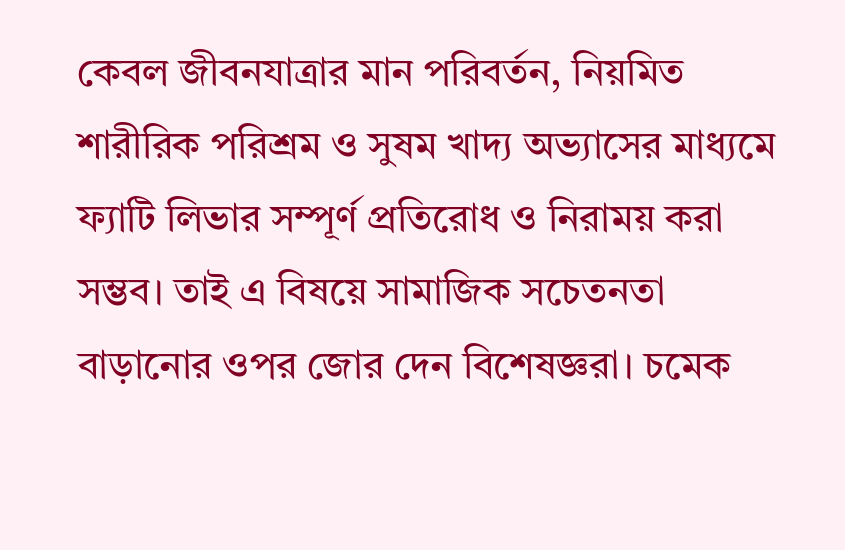কেবল জীবনযাত্রার মান পরিবর্তন, নিয়মিত শারীরিক পরিশ্রম ও সুষম খাদ্য অভ্যাসের মাধ্যমে ফ্যাটি লিভার সম্পূর্ণ প্রতিরোধ ও নিরাময় করা সম্ভব। তাই এ বিষয়ে সামাজিক সচেতনতা বাড়ানোর ওপর জোর দেন বিশেষজ্ঞরা। চমেক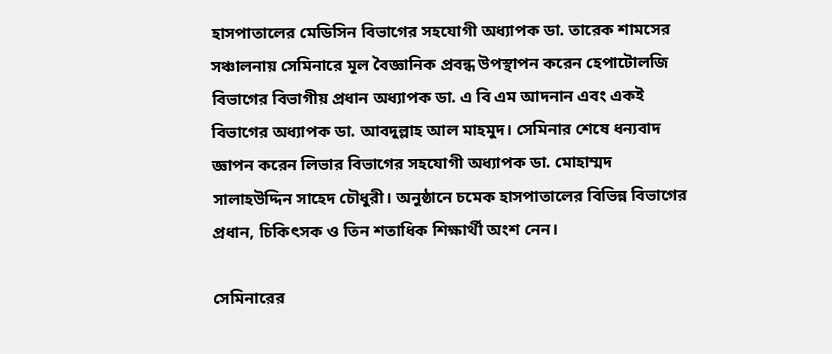হাসপাতালের মেডিসিন বিভাগের সহযোগী অধ্যাপক ডা. তারেক শামসের সঞ্চালনায় সেমিনারে মূল বৈজ্ঞানিক প্রবন্ধ উপস্থাপন করেন হেপাটোলজি বিভাগের বিভাগীয় প্রধান অধ্যাপক ডা. এ বি এম আদনান এবং একই বিভাগের অধ্যাপক ডা. আবদুল্লাহ আল মাহমুদ। সেমিনার শেষে ধন্যবাদ জ্ঞাপন করেন লিভার বিভাগের সহযোগী অধ্যাপক ডা. মোহাম্মদ সালাহউদ্দিন সাহেদ চৌধুরী। অনুষ্ঠানে চমেক হাসপাতালের বিভিন্ন বিভাগের প্রধান, চিকিৎসক ও তিন শতাধিক শিক্ষার্থী অংশ নেন।

সেমিনারের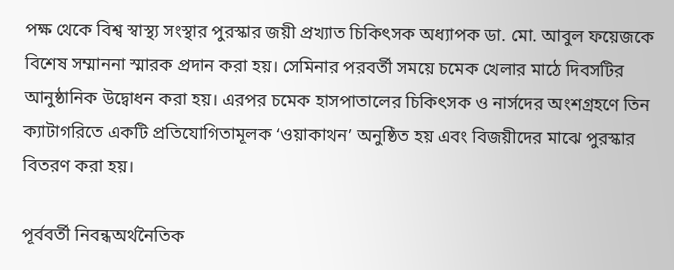পক্ষ থেকে বিশ্ব স্বাস্থ্য সংস্থার পুরস্কার জয়ী প্রখ্যাত চিকিৎসক অধ্যাপক ডা. মো. আবুল ফয়েজকে বিশেষ সম্মাননা স্মারক প্রদান করা হয়। সেমিনার পরবর্তী সময়ে চমেক খেলার মাঠে দিবসটির আনুষ্ঠানিক উদ্বোধন করা হয়। এরপর চমেক হাসপাতালের চিকিৎসক ও নার্সদের অংশগ্রহণে তিন ক্যাটাগরিতে একটি প্রতিযোগিতামূলক ‘ওয়াকাথন’ অনুষ্ঠিত হয় এবং বিজয়ীদের মাঝে পুরস্কার বিতরণ করা হয়।

পূর্ববর্তী নিবন্ধঅর্থনৈতিক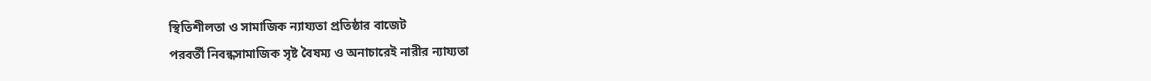স্থিতিশীলতা ও সামাজিক ন্যায্যতা প্রতিষ্ঠার বাজেট
পরবর্তী নিবন্ধসামাজিক সৃষ্ট বৈষম্য ও অনাচারেই নারীর ন্যায্যতা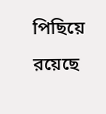পিছিয়ে রয়েছে